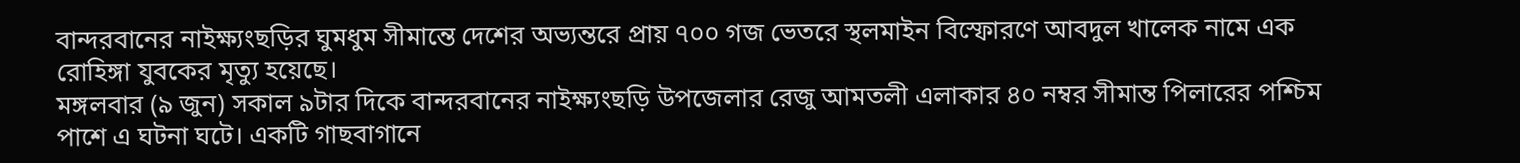বান্দরবানের নাইক্ষ্যংছড়ির ঘুমধুম সীমান্তে দেশের অভ্যন্তরে প্রায় ৭০০ গজ ভেতরে স্থলমাইন বিস্ফোরণে আবদুল খালেক নামে এক রোহিঙ্গা যুবকের মৃত্যু হয়েছে।
মঙ্গলবার (৯ জুন) সকাল ৯টার দিকে বান্দরবানের নাইক্ষ্যংছড়ি উপজেলার রেজু আমতলী এলাকার ৪০ নম্বর সীমান্ত পিলারের পশ্চিম পাশে এ ঘটনা ঘটে। একটি গাছবাগানে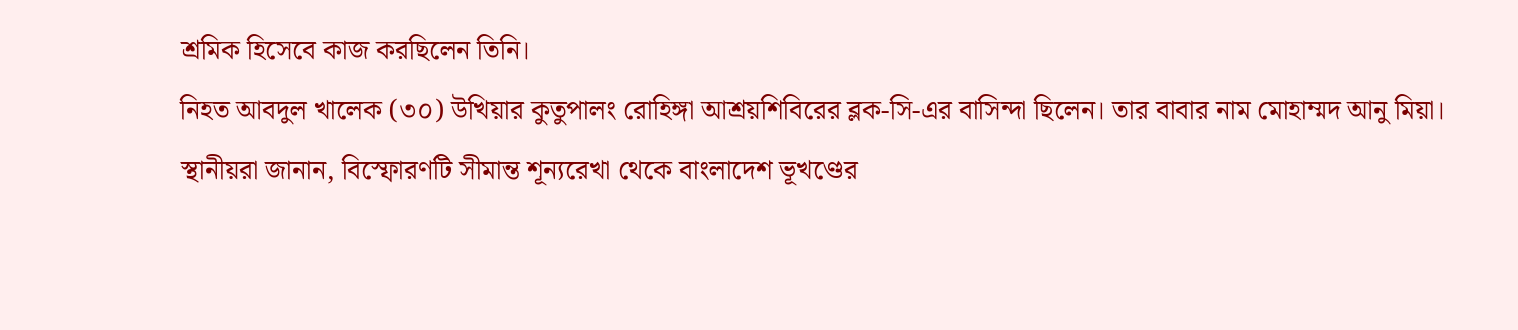শ্রমিক হিসেবে কাজ করছিলেন তিনি।
নিহত আবদুল খালেক (৩০) উখিয়ার কুতুপালং রোহিঙ্গা আশ্রয়শিবিরের ব্লক-সি-এর বাসিন্দা ছিলেন। তার বাবার নাম মোহাম্মদ আনু মিয়া।
স্থানীয়রা জানান, বিস্ফোরণটি সীমান্ত শূন্যরেখা থেকে বাংলাদেশ ভূখণ্ডের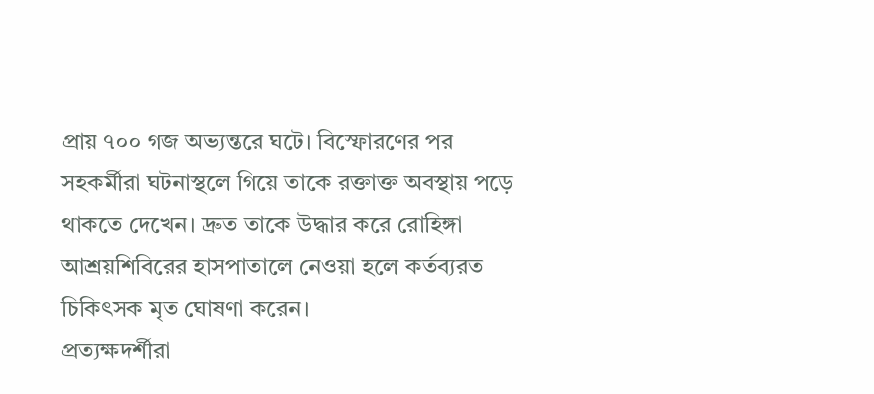প্রায় ৭০০ গজ অভ্যন্তরে ঘটে। বিস্ফোরণের পর সহকর্মীরা ঘটনাস্থলে গিয়ে তাকে রক্তাক্ত অবস্থায় পড়ে থাকতে দেখেন। দ্রুত তাকে উদ্ধার করে রোহিঙ্গা আশ্রয়শিবিরের হাসপাতালে নেওয়া হলে কর্তব্যরত চিকিৎসক মৃত ঘোষণা করেন।
প্রত্যক্ষদর্শীরা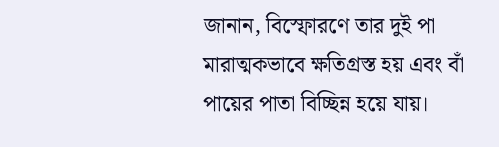জানান, বিস্ফোরণে তার দুই পা মারাত্মকভাবে ক্ষতিগ্রস্ত হয় এবং বাঁ পায়ের পাতা বিচ্ছিন্ন হয়ে যায়।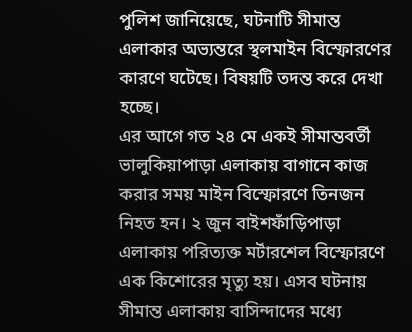পুলিশ জানিয়েছে, ঘটনাটি সীমান্ত এলাকার অভ্যন্তরে স্থলমাইন বিস্ফোরণের কারণে ঘটেছে। বিষয়টি তদন্ত করে দেখা হচ্ছে।
এর আগে গত ২৪ মে একই সীমান্তবর্তী ভালুকিয়াপাড়া এলাকায় বাগানে কাজ করার সময় মাইন বিস্ফোরণে তিনজন নিহত হন। ২ জুন বাইশফাঁড়িপাড়া এলাকায় পরিত্যক্ত মর্টারশেল বিস্ফোরণে এক কিশোরের মৃত্যু হয়। এসব ঘটনায় সীমান্ত এলাকায় বাসিন্দাদের মধ্যে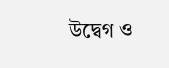উদ্বেগ ও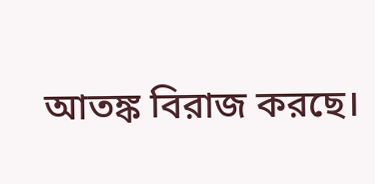আতঙ্ক বিরাজ করছে।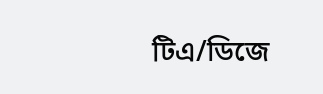টিএ/ডিজে